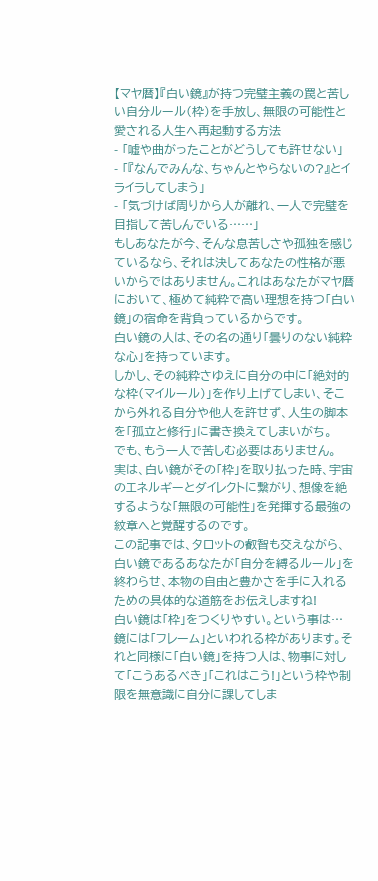【マヤ暦】『白い鏡』が持つ完璧主義の罠と苦しい自分ルール(枠)を手放し、無限の可能性と愛される人生へ再起動する方法
- 「嘘や曲がったことがどうしても許せない」
- 「『なんでみんな、ちゃんとやらないの?』とイライラしてしまう」
- 「気づけば周りから人が離れ、一人で完璧を目指して苦しんでいる……」
もしあなたが今、そんな息苦しさや孤独を感じているなら、それは決してあなたの性格が悪いからではありません。これはあなたがマヤ暦において、極めて純粋で高い理想を持つ「白い鏡」の宿命を背負っているからです。
白い鏡の人は、その名の通り「曇りのない純粋な心」を持っています。
しかし、その純粋さゆえに自分の中に「絶対的な枠(マイルール)」を作り上げてしまい、そこから外れる自分や他人を許せず、人生の脚本を「孤立と修行」に書き換えてしまいがち。
でも、もう一人で苦しむ必要はありません。
実は、白い鏡がその「枠」を取り払った時、宇宙のエネルギーとダイレクトに繋がり、想像を絶するような「無限の可能性」を発揮する最強の紋章へと覚醒するのです。
この記事では、タロットの叡智も交えながら、白い鏡であるあなたが「自分を縛るルール」を終わらせ、本物の自由と豊かさを手に入れるための具体的な道筋をお伝えしますね!
白い鏡は「枠」をつくりやすい。という事は…
鏡には「フレーム」といわれる枠があります。それと同様に「白い鏡」を持つ人は、物事に対して「こうあるべき」「これはこう!」という枠や制限を無意識に自分に課してしま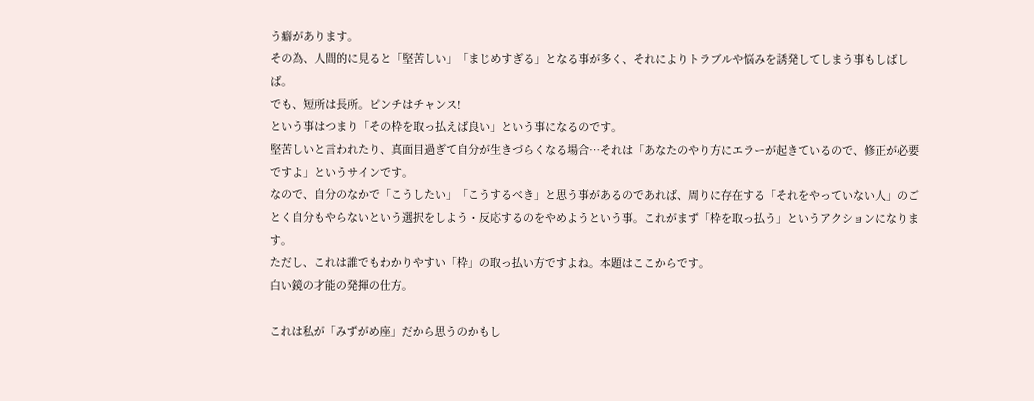う癖があります。
その為、人間的に見ると「堅苦しい」「まじめすぎる」となる事が多く、それによりトラブルや悩みを誘発してしまう事もしばしば。
でも、短所は長所。ピンチはチャンス!
という事はつまり「その枠を取っ払えば良い」という事になるのです。
堅苦しいと言われたり、真面目過ぎて自分が生きづらくなる場合…それは「あなたのやり方にエラーが起きているので、修正が必要ですよ」というサインです。
なので、自分のなかで「こうしたい」「こうするべき」と思う事があるのであれば、周りに存在する「それをやっていない人」のごとく自分もやらないという選択をしよう・反応するのをやめようという事。これがまず「枠を取っ払う」というアクションになります。
ただし、これは誰でもわかりやすい「枠」の取っ払い方ですよね。本題はここからです。
白い鏡の才能の発揮の仕方。

これは私が「みずがめ座」だから思うのかもし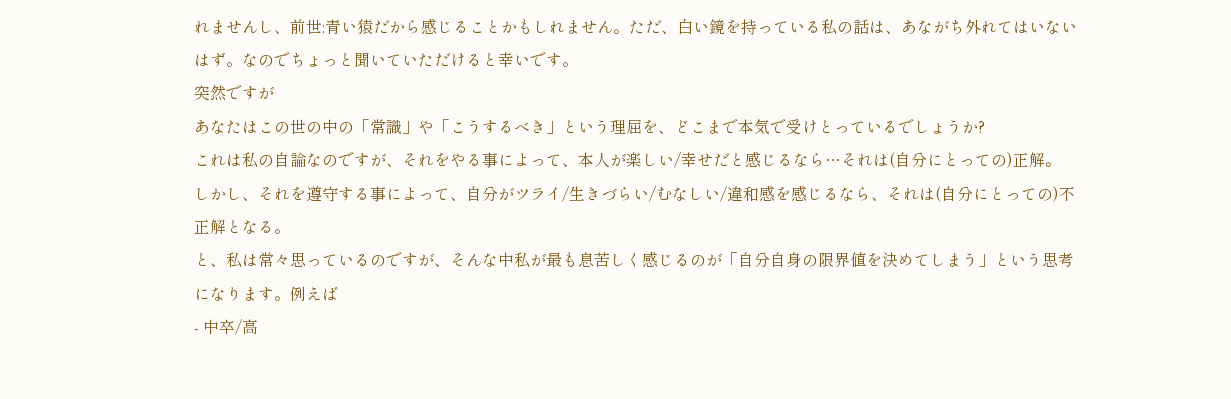れませんし、前世:青い猿だから感じることかもしれません。ただ、白い鏡を持っている私の話は、あながち外れてはいないはず。なのでちょっと聞いていただけると幸いです。
突然ですが
あなたはこの世の中の「常識」や「こうするべき」という理屈を、どこまで本気で受けとっているでしょうか?
これは私の自論なのですが、それをやる事によって、本人が楽しい/幸せだと感じるなら…それは(自分にとっての)正解。
しかし、それを遵守する事によって、自分がツライ/生きづらい/むなしい/違和感を感じるなら、それは(自分にとっての)不正解となる。
と、私は常々思っているのですが、そんな中私が最も息苦しく感じるのが「自分自身の限界値を決めてしまう」という思考になります。例えば
- 中卒/高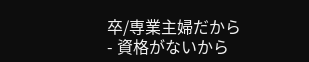卒/専業主婦だから
- 資格がないから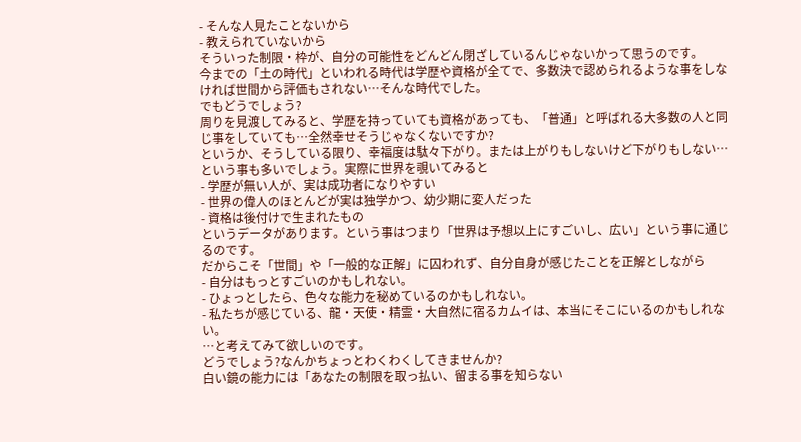- そんな人見たことないから
- 教えられていないから
そういった制限・枠が、自分の可能性をどんどん閉ざしているんじゃないかって思うのです。
今までの「土の時代」といわれる時代は学歴や資格が全てで、多数決で認められるような事をしなければ世間から評価もされない…そんな時代でした。
でもどうでしょう?
周りを見渡してみると、学歴を持っていても資格があっても、「普通」と呼ばれる大多数の人と同じ事をしていても…全然幸せそうじゃなくないですか?
というか、そうしている限り、幸福度は駄々下がり。または上がりもしないけど下がりもしない…という事も多いでしょう。実際に世界を覗いてみると
- 学歴が無い人が、実は成功者になりやすい
- 世界の偉人のほとんどが実は独学かつ、幼少期に変人だった
- 資格は後付けで生まれたもの
というデータがあります。という事はつまり「世界は予想以上にすごいし、広い」という事に通じるのです。
だからこそ「世間」や「一般的な正解」に囚われず、自分自身が感じたことを正解としながら
- 自分はもっとすごいのかもしれない。
- ひょっとしたら、色々な能力を秘めているのかもしれない。
- 私たちが感じている、龍・天使・精霊・大自然に宿るカムイは、本当にそこにいるのかもしれない。
…と考えてみて欲しいのです。
どうでしょう?なんかちょっとわくわくしてきませんか?
白い鏡の能力には「あなたの制限を取っ払い、留まる事を知らない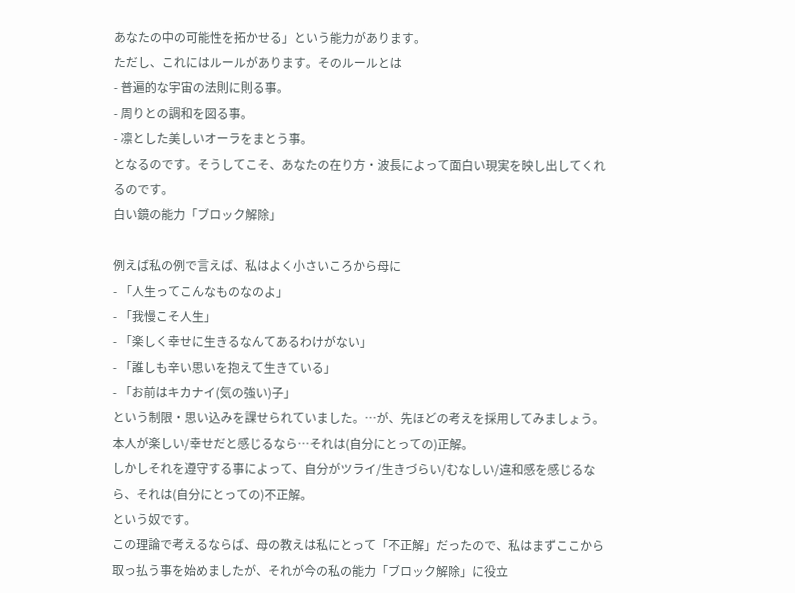あなたの中の可能性を拓かせる」という能力があります。
ただし、これにはルールがあります。そのルールとは
- 普遍的な宇宙の法則に則る事。
- 周りとの調和を図る事。
- 凛とした美しいオーラをまとう事。
となるのです。そうしてこそ、あなたの在り方・波長によって面白い現実を映し出してくれるのです。
白い鏡の能力「ブロック解除」

例えば私の例で言えば、私はよく小さいころから母に
- 「人生ってこんなものなのよ」
- 「我慢こそ人生」
- 「楽しく幸せに生きるなんてあるわけがない」
- 「誰しも辛い思いを抱えて生きている」
- 「お前はキカナイ(気の強い)子」
という制限・思い込みを課せられていました。…が、先ほどの考えを採用してみましょう。
本人が楽しい/幸せだと感じるなら…それは(自分にとっての)正解。
しかしそれを遵守する事によって、自分がツライ/生きづらい/むなしい/違和感を感じるなら、それは(自分にとっての)不正解。
という奴です。
この理論で考えるならば、母の教えは私にとって「不正解」だったので、私はまずここから取っ払う事を始めましたが、それが今の私の能力「ブロック解除」に役立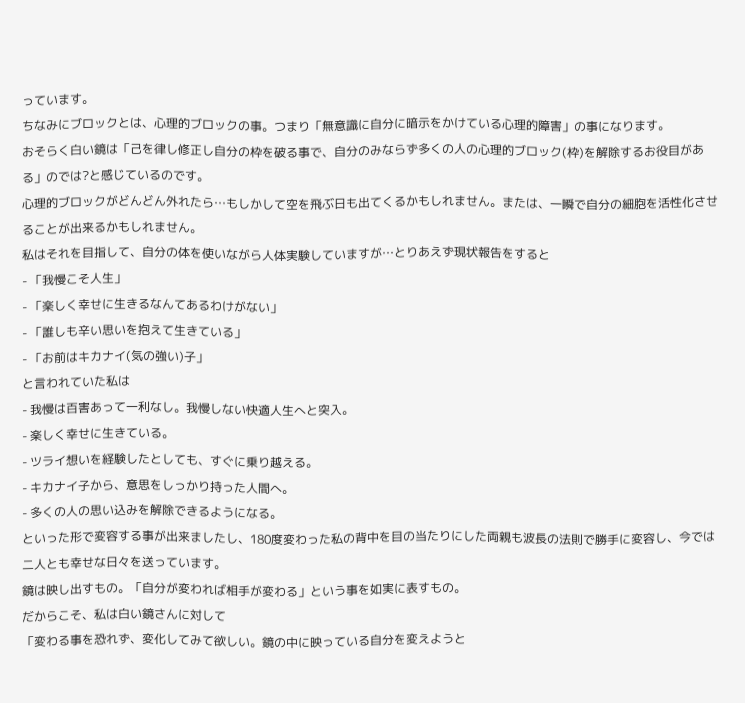っています。
ちなみにブロックとは、心理的ブロックの事。つまり「無意識に自分に暗示をかけている心理的障害」の事になります。
おそらく白い鏡は「己を律し修正し自分の枠を破る事で、自分のみならず多くの人の心理的ブロック(枠)を解除するお役目がある」のでは?と感じているのです。
心理的ブロックがどんどん外れたら…もしかして空を飛ぶ日も出てくるかもしれません。または、一瞬で自分の細胞を活性化させることが出来るかもしれません。
私はそれを目指して、自分の体を使いながら人体実験していますが…とりあえず現状報告をすると
- 「我慢こそ人生」
- 「楽しく幸せに生きるなんてあるわけがない」
- 「誰しも辛い思いを抱えて生きている」
- 「お前はキカナイ(気の強い)子」
と言われていた私は
- 我慢は百害あって一利なし。我慢しない快適人生へと突入。
- 楽しく幸せに生きている。
- ツライ想いを経験したとしても、すぐに乗り越える。
- キカナイ子から、意思をしっかり持った人間へ。
- 多くの人の思い込みを解除できるようになる。
といった形で変容する事が出来ましたし、180度変わった私の背中を目の当たりにした両親も波長の法則で勝手に変容し、今では二人とも幸せな日々を送っています。
鏡は映し出すもの。「自分が変われば相手が変わる」という事を如実に表すもの。
だからこそ、私は白い鏡さんに対して
「変わる事を恐れず、変化してみて欲しい。鏡の中に映っている自分を変えようと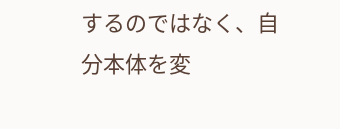するのではなく、自分本体を変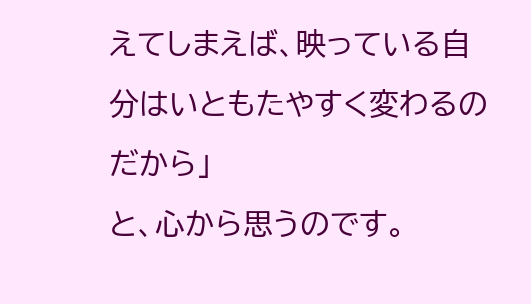えてしまえば、映っている自分はいともたやすく変わるのだから」
と、心から思うのです。